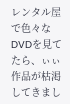レンタル屋で色々なDVDを見てたら、ぃぃ作品が枯渇してきまし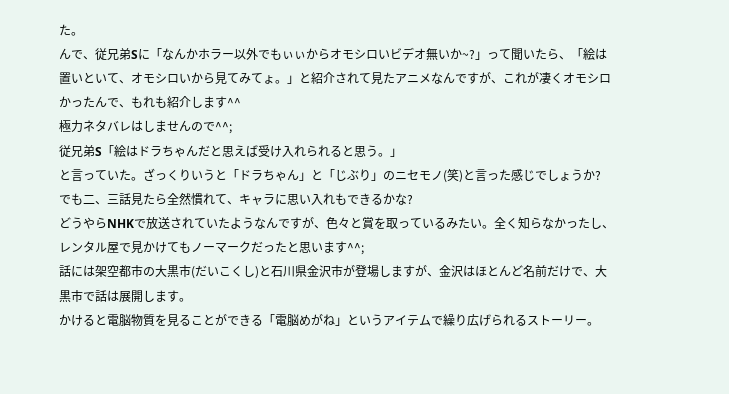た。
んで、従兄弟Sに「なんかホラー以外でもぃぃからオモシロいビデオ無いか~?」って聞いたら、「絵は置いといて、オモシロいから見てみてょ。」と紹介されて見たアニメなんですが、これが凄くオモシロかったんで、もれも紹介します^^
極力ネタバレはしませんので^^;
従兄弟S「絵はドラちゃんだと思えば受け入れられると思う。」
と言っていた。ざっくりいうと「ドラちゃん」と「じぶり」のニセモノ(笑)と言った感じでしょうか?
でも二、三話見たら全然慣れて、キャラに思い入れもできるかな?
どうやらNHKで放送されていたようなんですが、色々と賞を取っているみたい。全く知らなかったし、レンタル屋で見かけてもノーマークだったと思います^^;
話には架空都市の大黒市(だいこくし)と石川県金沢市が登場しますが、金沢はほとんど名前だけで、大黒市で話は展開します。
かけると電脳物質を見ることができる「電脳めがね」というアイテムで繰り広げられるストーリー。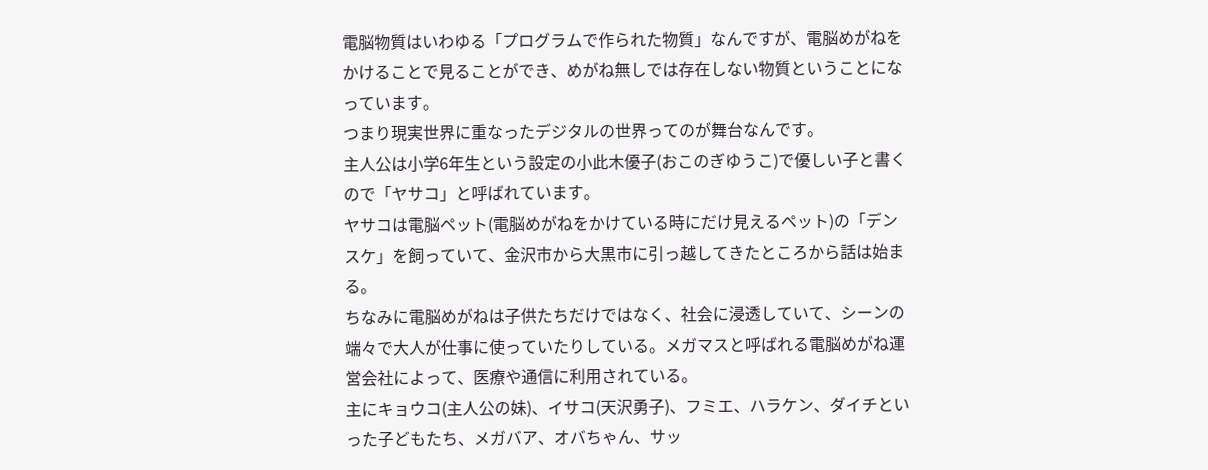電脳物質はいわゆる「プログラムで作られた物質」なんですが、電脳めがねをかけることで見ることができ、めがね無しでは存在しない物質ということになっています。
つまり現実世界に重なったデジタルの世界ってのが舞台なんです。
主人公は小学6年生という設定の小此木優子(おこのぎゆうこ)で優しい子と書くので「ヤサコ」と呼ばれています。
ヤサコは電脳ペット(電脳めがねをかけている時にだけ見えるペット)の「デンスケ」を飼っていて、金沢市から大黒市に引っ越してきたところから話は始まる。
ちなみに電脳めがねは子供たちだけではなく、社会に浸透していて、シーンの端々で大人が仕事に使っていたりしている。メガマスと呼ばれる電脳めがね運営会社によって、医療や通信に利用されている。
主にキョウコ(主人公の妹)、イサコ(天沢勇子)、フミエ、ハラケン、ダイチといった子どもたち、メガバア、オバちゃん、サッ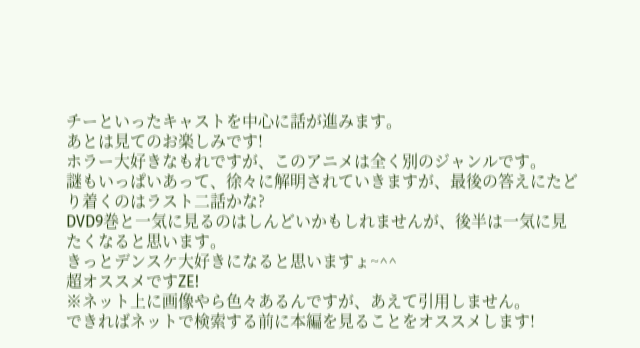チーといったキャストを中心に話が進みます。
あとは見てのお楽しみです!
ホラー大好きなもれですが、このアニメは全く別のジャンルです。
謎もいっぱいあって、徐々に解明されていきますが、最後の答えにたどり着くのはラスト二話かな?
DVD9巻と一気に見るのはしんどいかもしれませんが、後半は一気に見たくなると思います。
きっとデンスケ大好きになると思いますょ~^^
超オススメですZE!
※ネット上に画像やら色々あるんですが、あえて引用しません。
できればネットで検索する前に本編を見ることをオススメします!